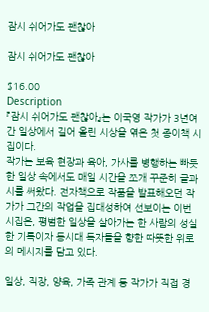잠시 쉬어가도 괜찮아

잠시 쉬어가도 괜찮아

$16.00
Description
『잠시 쉬어가도 괜찮아』는 이국영 작가가 3년여간 일상에서 길어 올린 시상을 엮은 첫 종이책 시집이다.
작가는 보육 현장과 육아, 가사를 병행하는 빠듯한 일상 속에서도 매일 시간을 쪼개 꾸준히 글과 시를 써왔다. 전자책으로 작품을 발표해오던 작가가 그간의 작업을 집대성하여 선보이는 이번 시집은, 평범한 일상을 살아가는 한 사람의 성실한 기록이자 동시대 독자들을 향한 따뜻한 위로의 메시지를 담고 있다.

일상, 직장, 양육, 가족 관계 등 작가가 직접 경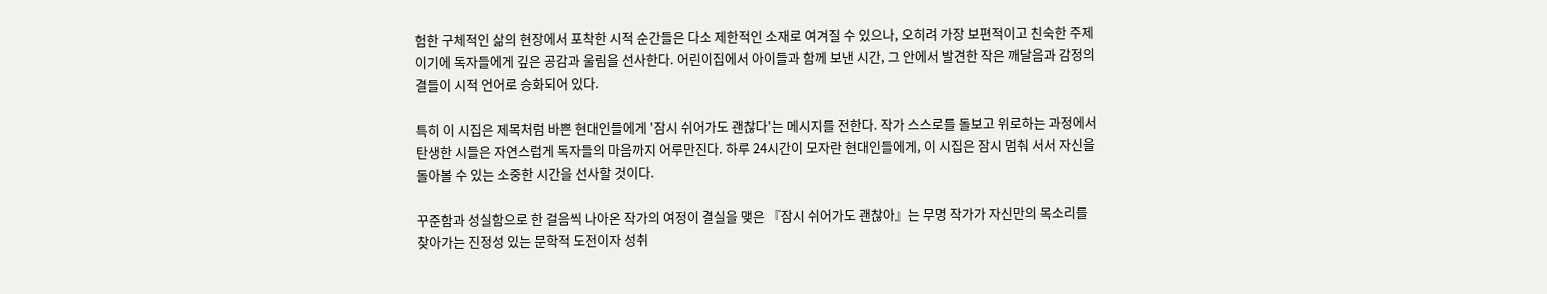험한 구체적인 삶의 현장에서 포착한 시적 순간들은 다소 제한적인 소재로 여겨질 수 있으나, 오히려 가장 보편적이고 친숙한 주제이기에 독자들에게 깊은 공감과 울림을 선사한다. 어린이집에서 아이들과 함께 보낸 시간, 그 안에서 발견한 작은 깨달음과 감정의 결들이 시적 언어로 승화되어 있다.

특히 이 시집은 제목처럼 바쁜 현대인들에게 '잠시 쉬어가도 괜찮다'는 메시지를 전한다. 작가 스스로를 돌보고 위로하는 과정에서 탄생한 시들은 자연스럽게 독자들의 마음까지 어루만진다. 하루 24시간이 모자란 현대인들에게, 이 시집은 잠시 멈춰 서서 자신을 돌아볼 수 있는 소중한 시간을 선사할 것이다.

꾸준함과 성실함으로 한 걸음씩 나아온 작가의 여정이 결실을 맺은 『잠시 쉬어가도 괜찮아』는 무명 작가가 자신만의 목소리를 찾아가는 진정성 있는 문학적 도전이자 성취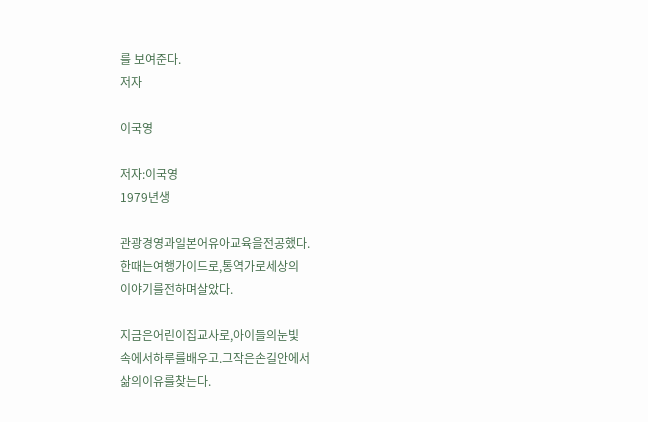를 보여준다.
저자

이국영

저자:이국영
1979년생

관광경영과일본어유아교육을전공했다.
한때는여행가이드로,통역가로세상의
이야기를전하며살았다.

지금은어린이집교사로,아이들의눈빛
속에서하루를배우고.그작은손길안에서
삶의이유를찾는다.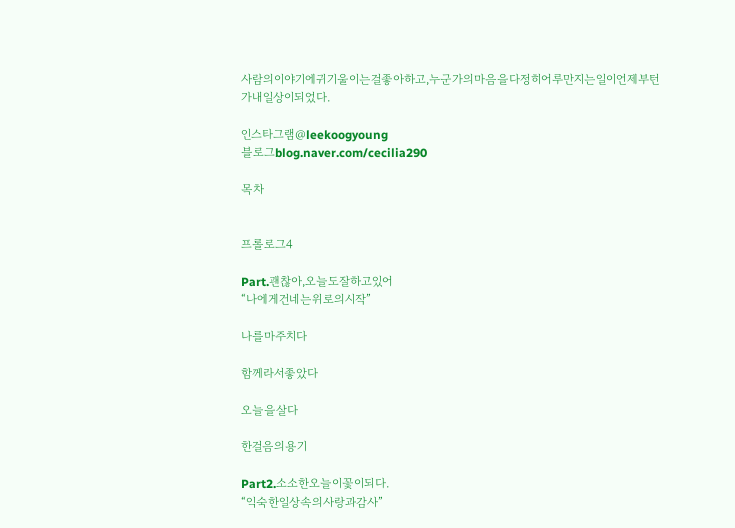사람의이야기에귀기울이는걸좋아하고,누군가의마음을다정히어루만지는일이언제부턴가내일상이되었다.

인스타그램@leekoogyoung
블로그blog.naver.com/cecilia290

목차


프롤로그4

Part.괜찮아,오늘도잘하고있어
“나에게건네는위로의시작”

나를마주치다

함께라서좋았다

오늘을살다

한걸음의용기

Part2.소소한오늘이꽃이되다.
“익숙한일상속의사랑과감사”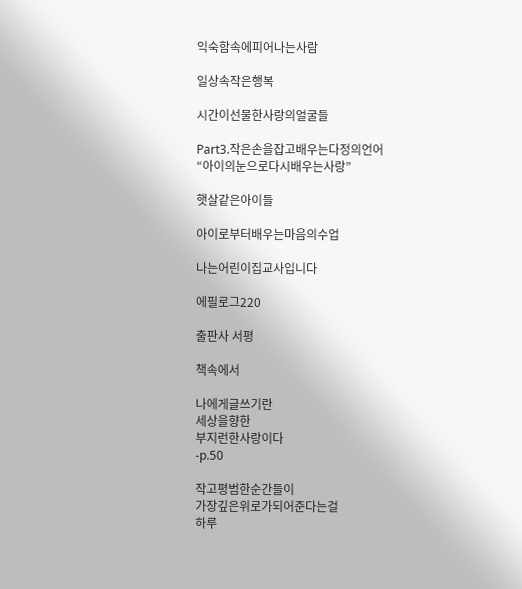익숙함속에피어나는사람

일상속작은행복

시간이선물한사랑의얼굴들

Part3.작은손을잡고배우는다정의언어
“아이의눈으로다시배우는사랑”

햇살같은아이들

아이로부터배우는마음의수업

나는어린이집교사입니다

에필로그220

출판사 서평

책속에서

나에게글쓰기란
세상을향한
부지런한사랑이다
-p.50

작고평범한순간들이
가장깊은위로가되어준다는걸
하루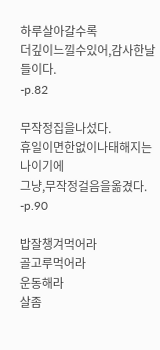하루살아갈수록
더깊이느낄수있어,감사한날들이다.
-p.82

무작정집을나섰다.
휴일이면한없이나태해지는나이기에
그냥,무작정걸음을옮겼다.
-p.90

밥잘챙겨먹어라
골고루먹어라
운동해라
살좀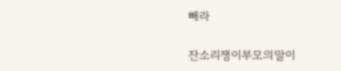빼라

잔소리쟁이부모의말이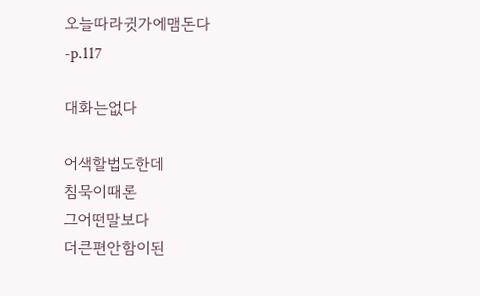오늘따라귓가에맴돈다
-p.117

대화는없다

어색할법도한데
침묵이때론
그어떤말보다
더큰편안함이된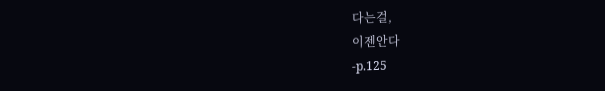다는걸,
이젠안다
-p.125